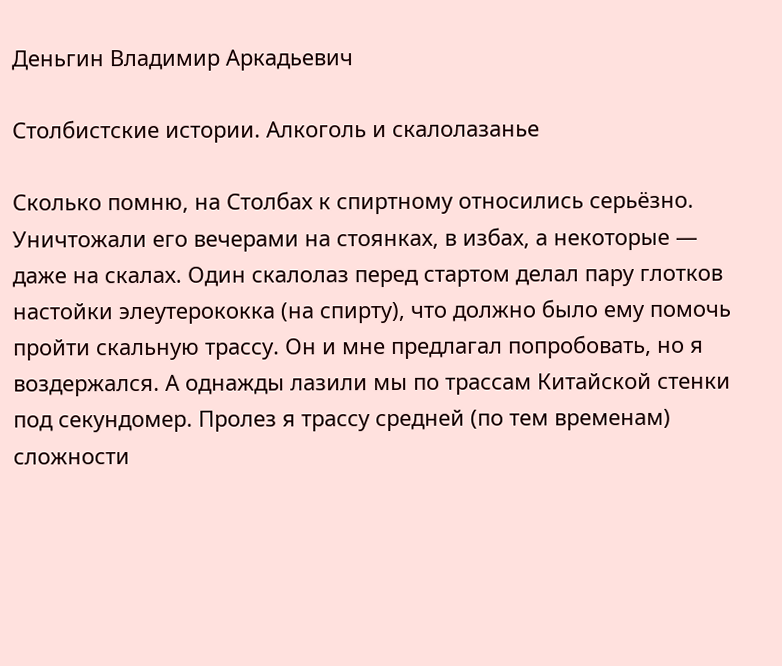Деньгин Владимир Аркадьевич

Столбистские истории. Алкоголь и скалолазанье

Сколько помню, на Столбах к спиртному относились серьёзно. Уничтожали его вечерами на стоянках, в избах, а некоторые — даже на скалах. Один скалолаз перед стартом делал пару глотков настойки элеутерококка (на спирту), что должно было ему помочь пройти скальную трассу. Он и мне предлагал попробовать, но я воздержался. А однажды лазили мы по трассам Китайской стенки под секундомер. Пролез я трассу средней (по тем временам) сложности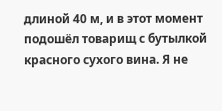длиной 40 м, и в этот момент подошёл товарищ с бутылкой красного сухого вина. Я не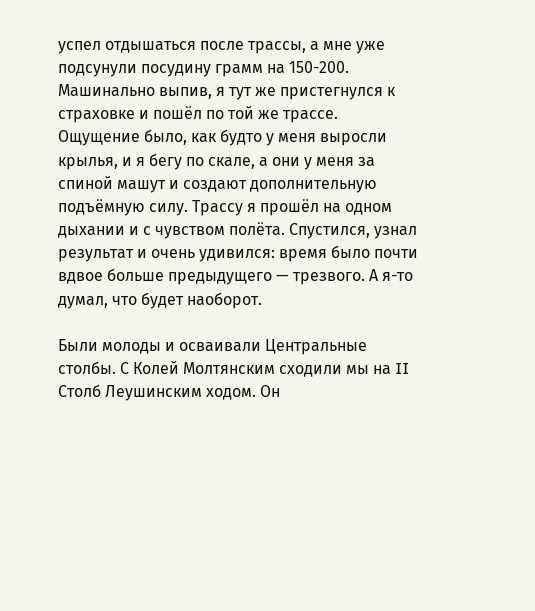успел отдышаться после трассы, а мне уже подсунули посудину грамм на 150-200. Машинально выпив, я тут же пристегнулся к страховке и пошёл по той же трассе. Ощущение было, как будто у меня выросли крылья, и я бегу по скале, а они у меня за спиной машут и создают дополнительную подъёмную силу. Трассу я прошёл на одном дыхании и с чувством полёта. Спустился, узнал результат и очень удивился: время было почти вдвое больше предыдущего — трезвого. А я-то думал, что будет наоборот.

Были молоды и осваивали Центральные столбы. С Колей Молтянским сходили мы на II Столб Леушинским ходом. Он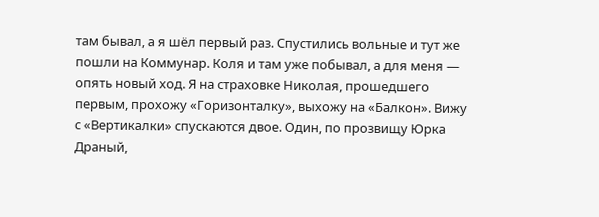там бывал, а я шёл первый раз. Спустились вольные и тут же пошли на Коммунар. Коля и там уже побывал, а для меня — опять новый ход. Я на страховке Николая, прошедшего первым, прохожу «Горизонталку», выхожу на «Балкон». Вижу с «Вертикалки» спускаются двое. Один, по прозвищу Юрка Драный,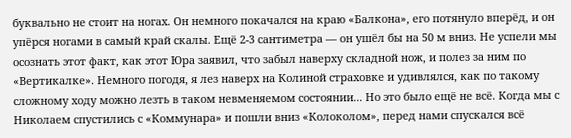буквально не стоит на ногах. Он немного покачался на краю «Балкона», его потянуло вперёд, и он упёрся ногами в самый край скалы. Ещё 2-3 сантиметра — он ушёл бы на 50 м вниз. Не успели мы осознать этот факт, как этот Юра заявил, что забыл наверху складной нож, и полез за ним по «Вертикалке». Немного погодя, я лез наверх на Колиной страховке и удивлялся, как по такому сложному ходу можно лезть в таком невменяемом состоянии... Но это было ещё не всё. Когда мы с Николаем спустились с «Коммунара» и пошли вниз «Колоколом», перед нами спускался всё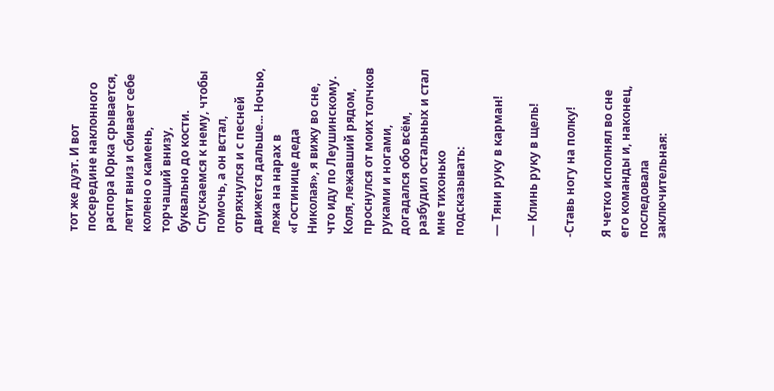тот же дуэт. И вот посередине наклонного распора Юрка срывается, летит вниз и сбивает себе колено о камень, торчащий внизу, буквально до кости. Спускаемся к нему, чтобы помочь, а он встал, отряхнулся и с песней движется дальше... Ночью, лежа на нарах в «Гостинице деда Николая», я вижу во сне, что иду по Леушинскому. Коля, лежавший рядом, проснулся от моих толчков руками и ногами, догадался обо всём, разбудил остальных и стал мне тихонько подсказывать:

— Тяни руку в карман!

— Клинь руку в щель!

-Ставь ногу на полку!

Я четко исполнял во сне его команды и, наконец, последовала заключительная: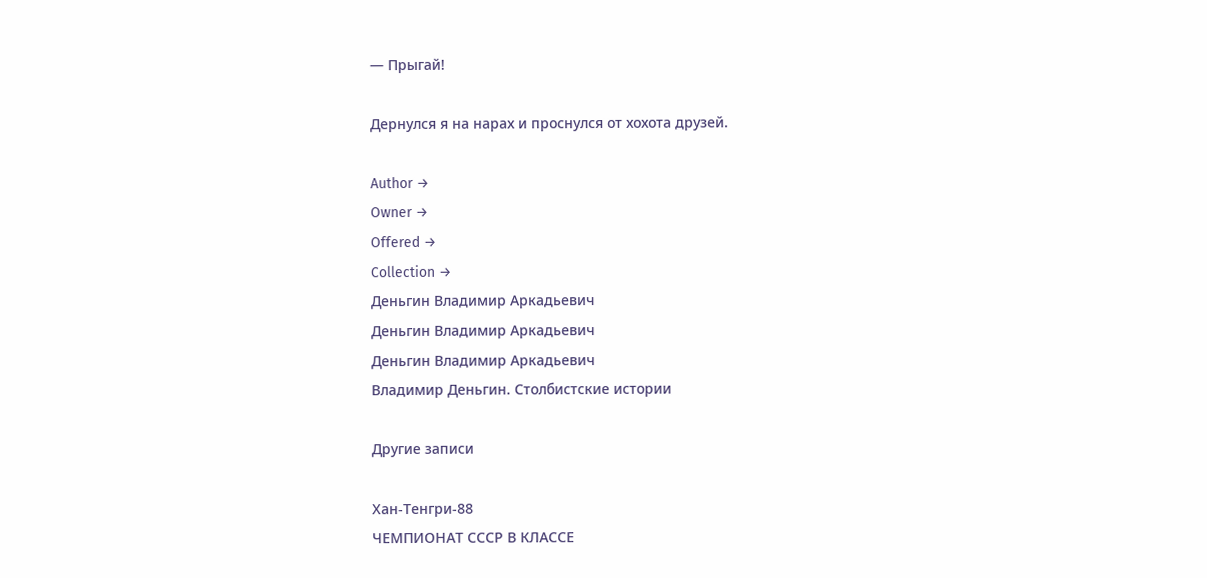— Прыгай!

Дернулся я на нарах и проснулся от хохота друзей.

Author →
Owner →
Offered →
Collection →
Деньгин Владимир Аркадьевич
Деньгин Владимир Аркадьевич
Деньгин Владимир Аркадьевич
Владимир Деньгин. Столбистские истории

Другие записи

Хан-Тенгри-88
ЧЕМПИОНАТ СССР В КЛАССЕ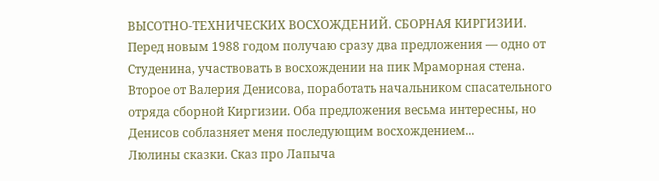ВЫСОТНО-ТЕХНИЧЕСКИХ ВОСХОЖДЕНИЙ. СБОРНАЯ КИРГИЗИИ. Перед новым 1988 годом получаю сразу два предложения — одно от Студенина, участвовать в восхождении на пик Мраморная стена. Второе от Валерия Денисова, поработать начальником спасательного отряда сборной Киргизии. Оба предложения весьма интересны, но Денисов соблазняет меня последующим восхождением...
Люлины сказки. Сказ про Лапыча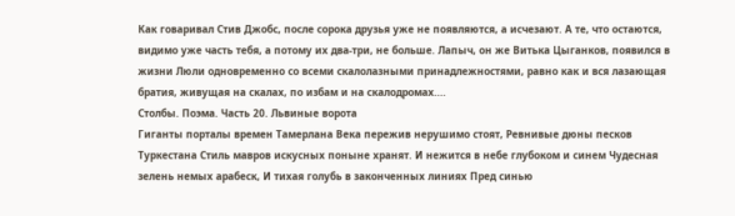Как говаривал Стив Джобc, после сорока друзья уже не появляются, а исчезают. А те, что остаются, видимо уже часть тебя, а потому их два-три, не больше. Лапыч, он же Витька Цыганков, появился в жизни Люли одновременно со всеми скалолазными принадлежностями, равно как и вся лазающая братия, живущая на скалах, по избам и на скалодромах....
Столбы. Поэма. Часть 20. Львиные ворота
Гиганты порталы времен Тамерлана Века пережив нерушимо стоят, Ревнивые дюны песков Туркестана Стиль мавров искусных поныне хранят. И нежится в небе глубоком и синем Чудесная зелень немых арабеск, И тихая голубь в законченных линиях Пред синью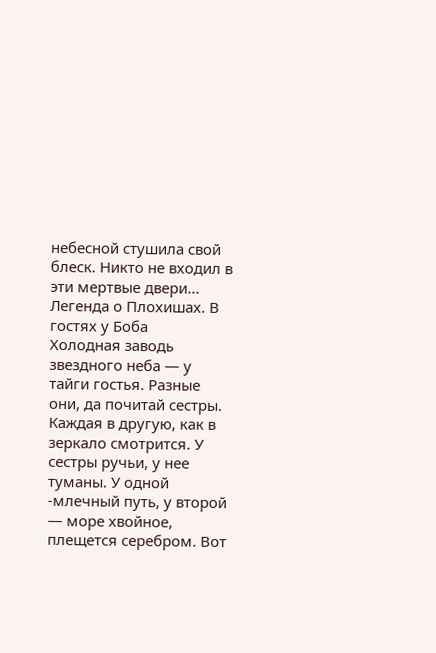небесной стушила свой блеск. Никто не входил в эти мертвые двери...
Легенда о Плохишах. В гостях у Боба
Холодная заводь звездного неба — у тайги гостья. Разные они, да почитай сестры. Каждая в другую, как в зеркало смотрится. У сестры ручьи, у нее туманы. У одной -млечный путь, у второй — море хвойное, плещется серебром. Вот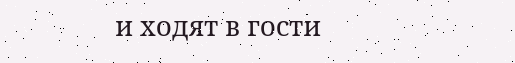и ходят в гости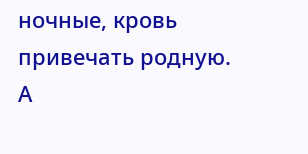ночные, кровь привечать родную. А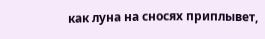как луна на сносях приплывет,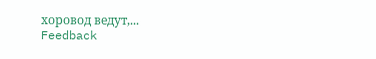хоровод ведут,...
Feedback